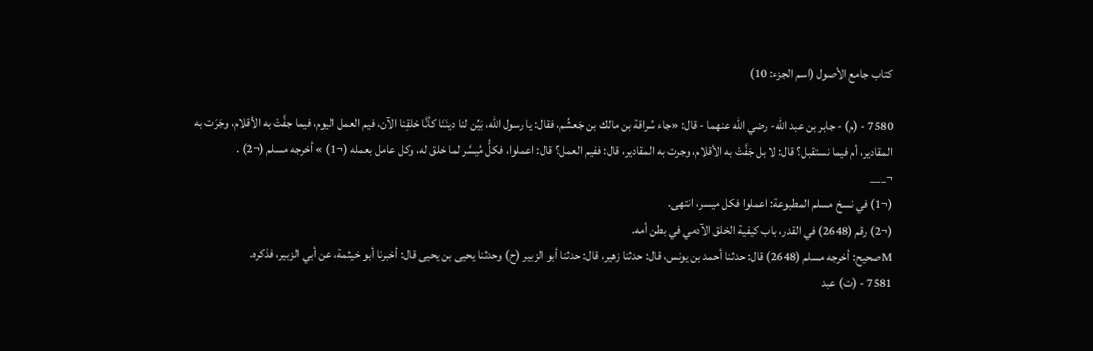كتاب جامع الأصول (اسم الجزء: 10)

7580 - (م) - جابر بن عبد الله- رضي الله عنهما - قال: «جاء سُراقة بن مالك بن جَعشُم، فقال: يا رسول الله، بَيِّن لنا دينَنَا كأنَّا خلقِنا الآن، فيم العمل اليوم، فيما جفَّتْ به الأقلام، وجَرَت به المقادير، أم فيما نستقبل؟ قال: لا بل جَفَّتْ به الأقلام، وجرت به المقادير، قال: ففيم العمل؟ قال: اعملوا، فكلُّ مُيسَّر لما خلق له، وكل عامل بعمله (¬1) » أخرجه مسلم (¬2) .
¬___
(¬1) في نسخ مسلم المطبوعة: اعملوا فكل ميسر، انتهى.
(¬2) رقم (2648) في القدر، باب كيفية الخلق الآدمي في بطن أمه.
Mصحيح: أخرجه مسلم (2648) قال: حدثنا أحمد بن يونس، قال: حدثنا زهير، قال: حدثنا أبو الزبير (ح) وحدثنا يحيى بن يحيى قال: أخبرنا أبو خيثمة، عن أبي الزبير، فذكره.
7581 - (ت) عبد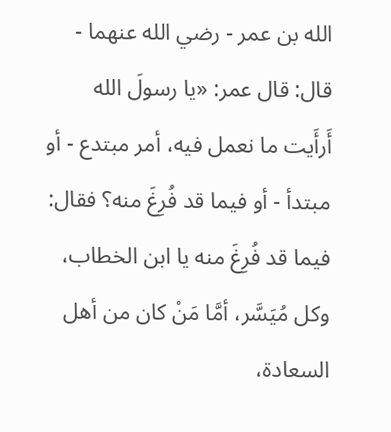الله بن عمر - رضي الله عنهما - قال: قال عمر: «يا رسولَ الله أَرأَيت ما نعمل فيه، أمر مبتدع - أو مبتدأ - أو فيما قد فُرِغَ منه؟ فقال: فيما قد فُرِغَ منه يا ابن الخطاب، وكل مُيَسَّر، أمَّا مَنْ كان من أهل السعادة،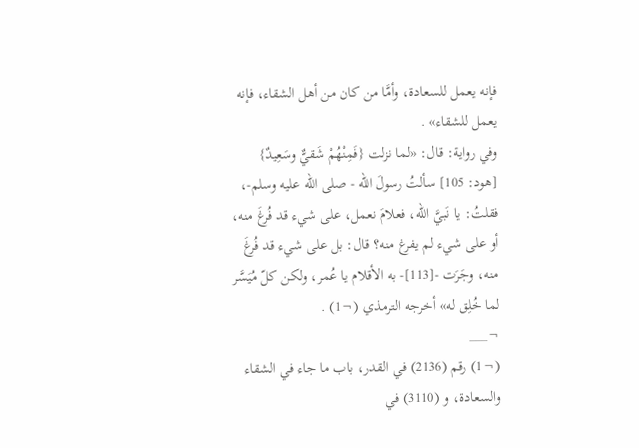فإنه يعمل للسعادة، وأمَّا من كان من أهل الشقاء، فإنه يعمل للشقاء» .
وفي رواية: قال: «لما نزلت {فَمِنْهُمْ شَقيٌّ وسَعِيدٌ} [هود: 105] سألتُ رسولَ الله - صلى الله عليه وسلم-، فقلتُ: يا نَبيَّ الله، فعلامَ نعمل، على شيء قد فُرغَ منه، أو على شيء لم يفرغ منه؟ قال: بل على شيء قد فُرغَ منه، وجَرَت -[113]- به الأقلام يا عُمر، ولكن كلّ مُيَسَّر لما خُلِق له» أخرجه الترمذي (¬1) .
¬___
(¬1) رقم (2136) في القدر، باب ما جاء في الشقاء والسعادة، و (3110) في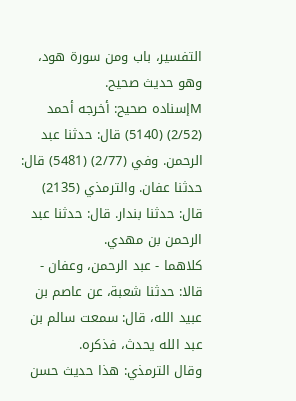التفسير، باب ومن سورة هود، وهو حديث صحيح.
Mإسناده صحيح: أخرجه أحمد (2/52) (5140) قال: حدثنا عبد الرحمن. وفي (2/77) (5481) قال: حدثنا عفان. والترمذي (2135) قال: حدثنا بندار. قال: حدثنا عبد الرحمن بن مهدي.
كلاهما - عبد الرحمن، وعفان - قالا: حدثنا شعبة، عن عاصم بن عبيد الله، قال: سمعت سالم بن عبد الله يحدث، فذكره.
وقال الترمذي: هذا حديث حسن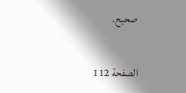صحيح.

الصفحة 112